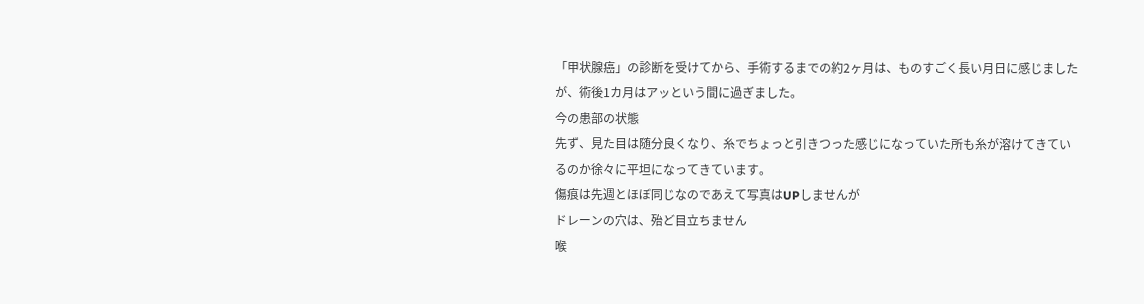「甲状腺癌」の診断を受けてから、手術するまでの約2ヶ月は、ものすごく長い月日に感じましたが、術後1カ月はアッという間に過ぎました。
今の患部の状態
先ず、見た目は随分良くなり、糸でちょっと引きつった感じになっていた所も糸が溶けてきているのか徐々に平坦になってきています。
傷痕は先週とほぼ同じなのであえて写真はUPしませんが
ドレーンの穴は、殆ど目立ちません
喉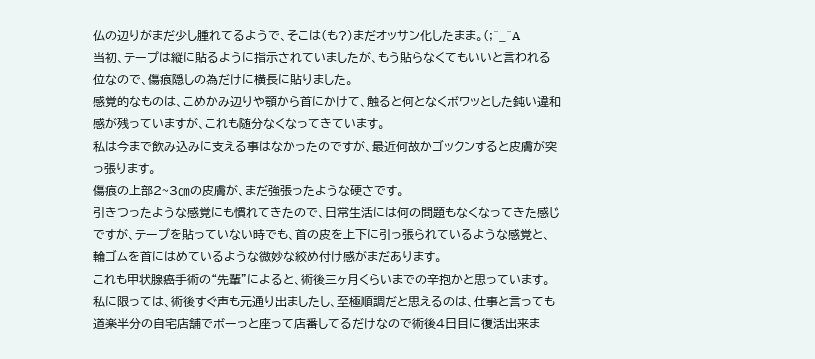仏の辺りがまだ少し腫れてるようで、そこは(も?)まだオッサン化したまま。(;^_^A
当初、テープは縦に貼るように指示されていましたが、もう貼らなくてもいいと言われる位なので、傷痕隠しの為だけに横長に貼りました。
感覚的なものは、こめかみ辺りや顎から首にかけて、触ると何となくボワッとした鈍い違和感が残っていますが、これも随分なくなってきています。
私は今まで飲み込みに支える事はなかったのですが、最近何故かゴックンすると皮膚が突っ張ります。
傷痕の上部2~3㎝の皮膚が、まだ強張ったような硬さです。
引きつったような感覚にも慣れてきたので、日常生活には何の問題もなくなってきた感じですが、テープを貼っていない時でも、首の皮を上下に引っ張られているような感覚と、輪ゴムを首にはめているような微妙な絞め付け感がまだあります。
これも甲状腺癌手術の“先輩”によると、術後三ヶ月くらいまでの辛抱かと思っています。
私に限っては、術後すぐ声も元通り出ましたし、至極順調だと思えるのは、仕事と言っても道楽半分の自宅店舗でボーっと座って店番してるだけなので術後4日目に復活出来ま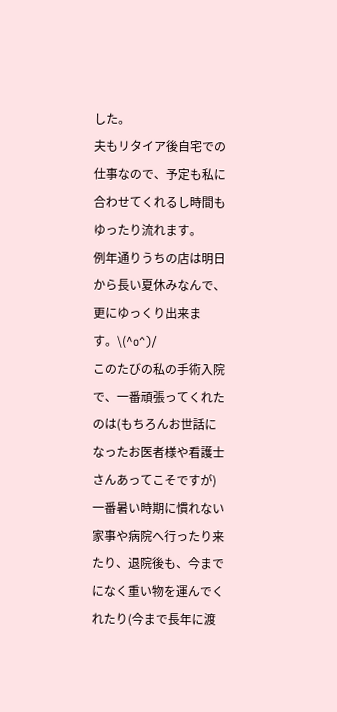した。
夫もリタイア後自宅での仕事なので、予定も私に合わせてくれるし時間もゆったり流れます。
例年通りうちの店は明日から長い夏休みなんで、更にゆっくり出来ます。\(^o^)/
このたびの私の手術入院で、一番頑張ってくれたのは(もちろんお世話になったお医者様や看護士さんあってこそですが)
一番暑い時期に慣れない家事や病院へ行ったり来たり、退院後も、今までになく重い物を運んでくれたり(今まで長年に渡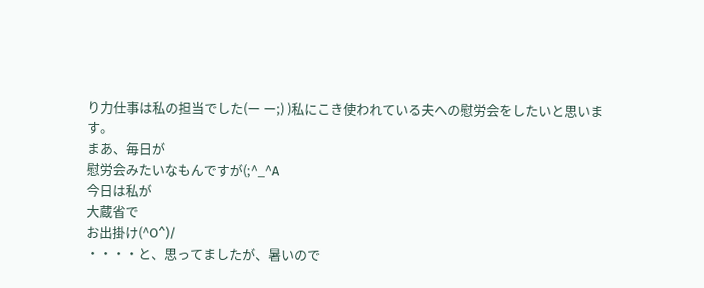り力仕事は私の担当でした(ー ー;) )私にこき使われている夫への慰労会をしたいと思います。
まあ、毎日が
慰労会みたいなもんですが(;^_^A
今日は私が
大蔵省で
お出掛け(^O^)/
・・・・と、思ってましたが、暑いので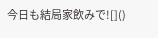今日も結局家飲みで![]()